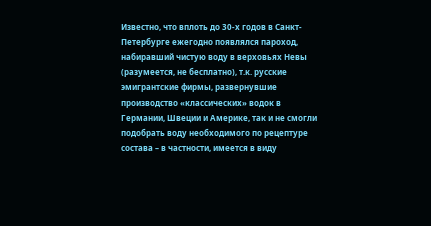Известно, что вплоть до 30-х годов в Санкт-Петербурге ежегодно появлялся пароход, набиравший чистую воду в верховьях Невы (разумеется, не бесплатно), т.к. русские эмигрантские фирмы, развернувшие производство «классических» водок в Германии, Швеции и Америке, так и не смогли подобрать воду необходимого по рецептуре состава – в частности, имеется в виду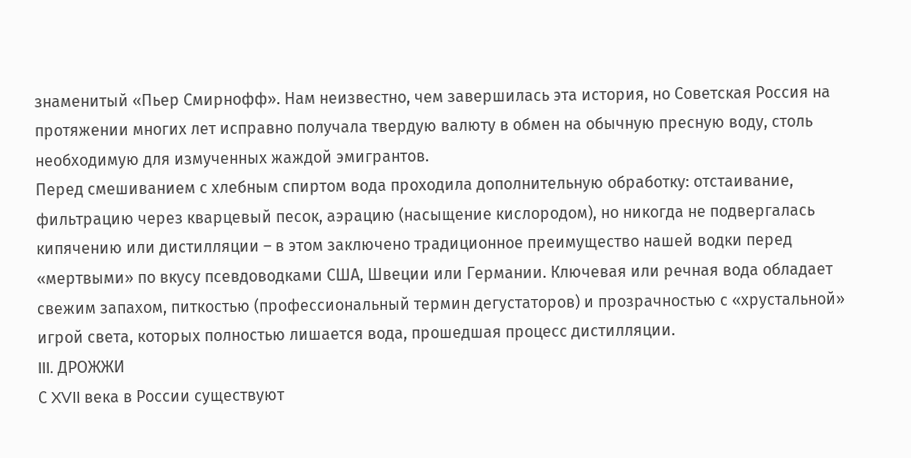знаменитый «Пьер Смирнофф». Нам неизвестно, чем завершилась эта история, но Советская Россия на протяжении многих лет исправно получала твердую валюту в обмен на обычную пресную воду, столь необходимую для измученных жаждой эмигрантов.
Перед смешиванием с хлебным спиртом вода проходила дополнительную обработку: отстаивание, фильтрацию через кварцевый песок, аэрацию (насыщение кислородом), но никогда не подвергалась кипячению или дистилляции – в этом заключено традиционное преимущество нашей водки перед «мертвыми» по вкусу псевдоводками США, Швеции или Германии. Ключевая или речная вода обладает свежим запахом, питкостью (профессиональный термин дегустаторов) и прозрачностью с «хрустальной» игрой света, которых полностью лишается вода, прошедшая процесс дистилляции.
III. ДРОЖЖИ
С XVII века в России существуют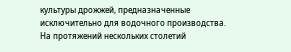культуры дрожжей, предназначенные исключительно для водочного производства. На протяжений нескольких столетий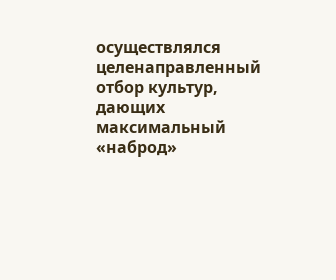осуществлялся целенаправленный отбор культур, дающих максимальный «наброд»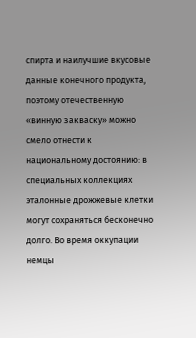спирта и наилучшие вкусовые данные конечного продукта, поэтому отечественную «винную закваску» можно смело отнести к национальному достоянию: в специальных коллекциях эталонные дрожжевые клетки могут сохраняться бесконечно долго. Во время оккупации немцы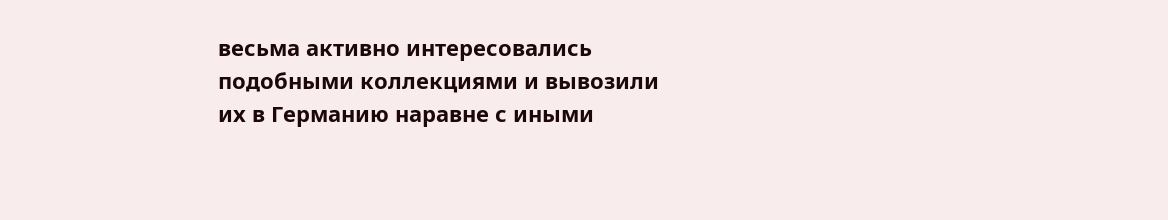весьма активно интересовались подобными коллекциями и вывозили их в Германию наравне с иными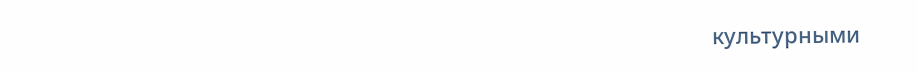культурными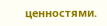ценностями.